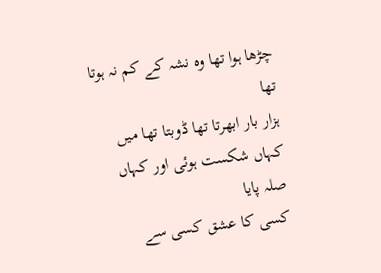چڑھا ہوا تھا وہ نشہ کے کم نہ ہوتا تھا
ہزار بار ابھرتا تھا ڈوبتا تھا میں
کہاں شکست ہوئی اور کہاں صلہ پایا
کسی کا عشق کسی سے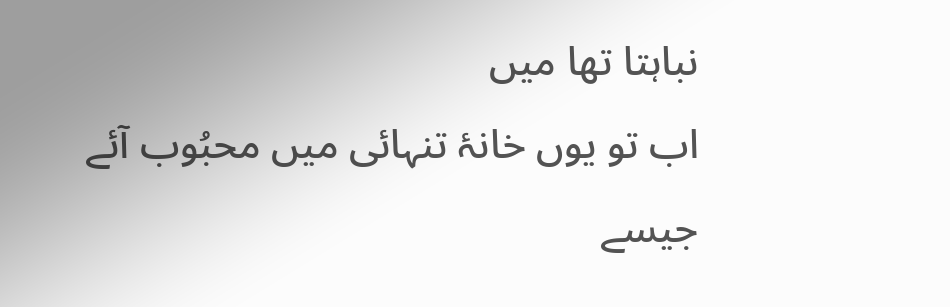نباہتا تھا میں
اب تو یوں خانۂ تنہائی میں محبُوب آئے
جیسے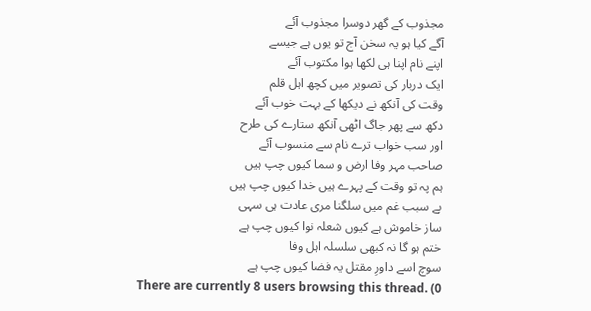مجذوب کے گھر دوسرا مجذوب آئے
آگے کیا ہو یہ سخن آج تو یوں ہے جیسے
اپنے نام اپنا ہی لکھا ہوا مکتوب آئے
ایک دربار کی تصویر میں کچھ اہل قلم
وقت کی آنکھ نے دیکھا کے بہت خوب آئے
دکھ سے پھر جاگ اٹھی آنکھ ستارے کی طرح
اور سب خواب ترے نام سے منسوب آئے
صاحب مہر وفا ارض و سما کیوں چپ ہیں
ہم پہ تو وقت کے پہرے ہیں خدا کیوں چپ ہیں
بے سبب غم میں سلگنا مری عادت ہی سہی
ساز خاموش ہے کیوں شعلہ نوا کیوں چپ ہے
ختم ہو گا نہ کبھی سلسلہ اہل وفا
سوچ اسے داورِ مقتل یہ فضا کیوں چپ ہے
There are currently 8 users browsing this thread. (0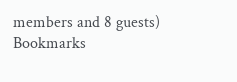members and 8 guests)
Bookmarks